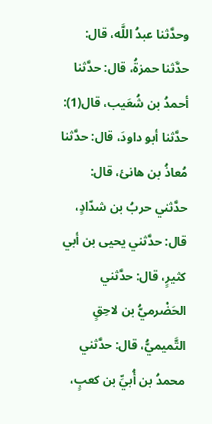وحدَّثنا عبدُ اللَّه، قال: حدَّثنا حمزةُ، قال: حدَّثنا أحمدُ بن شُعَيب، قال(1): حدَّثنا أبو داودَ، قال: حدَّثنا مُعاذُ بن هانئ، قال: حدَّثني حربُ بن شدّادٍ، قال: حدَّثني يحيى بن أبي كثيرٍ، قال: حدَّثني الحَضْرميُّ بن لاحِقٍ التَّميميُّ، قال: حدَّثني محمدُ بن أُبيِّ بن كعبٍ،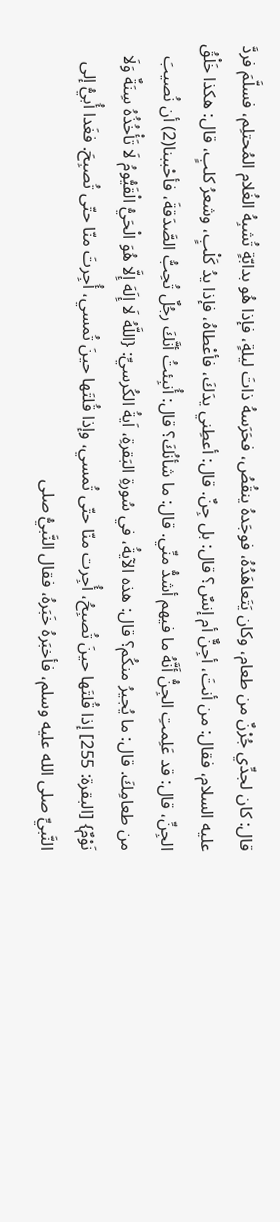قال: كان لجدِّي جُرْنٌ من طعام، وكان يَتَعاهَدُهُ، فوجَدهُ ينقُصُ، فحَرَسهُ ذاتَ ليلةٍ، فإذا هُو بدابّةٍ تُشبِهُ الغُلام المُحتلِم، فسلَّمَ فردَّ عليه السلام، فقال: من أنتَ، أجِنٌّ أم إنسٌ؟ قال: بل جِنٌ. قال: أعطِني يدَكَ، فأعْطاهُ، فإذا يدُ كَلْبٍ، وشعرُ كلبٍ، قال: هكذا خَلْقُ الجِنِّ، قال: قد عَلِمتِ الجِنُّ أَنَّهُ ما فيهم أشدُّ منِّي. قال: ما شأنُكَ؟ قال: أُنبِئتُ أنَّكَ رجُلٌ تُحِبُّ الصَّدَقةَ، فأحْببنا(2) أن نُصيبَ من طعامِكَ. قال: ما يُجيرُ منكُم؟ قال: هذه الآيةُ، في سُورةِ البَقرةِ، اَيةُ الكُرسيِّ: {اللَّهُ لَا إِلَهَ إِلَّا هُوَ الْحَيُّ الْقَيُّومُ لَا تَأْخُذُهُ سِنَةٌ وَلَا نَوْمٌ} [البقرة: 255] إذا قُلتَها حينَ تُصبِحُ، أُجِرت منّا حتّى تُمسي، وإذا قُلتَها حينَ تُمسي، أُجِرتَ منّا حتّى تُصبِحَ. فغَدا أُبيُّ إلى النَّبيِّ صلى الله عليه وسلم، فأخبَرهُ خَبَرهُ، فقال النَّبيُّ صلى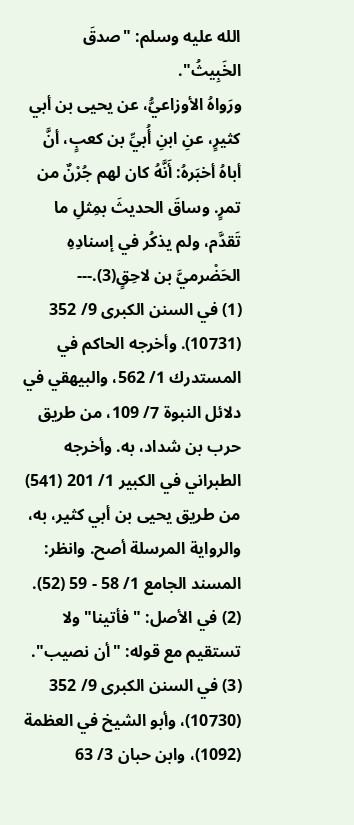الله عليه وسلم: "صدقَ الخَبِيثُ".
ورَواهُ الأوزاعيُّ، عن يحيى بن أبي كثيرٍ، عنِ ابنِ أُبيِّ بن كعبٍ، أنَّ أباهُ أخبَرهُ: أَنَّهُ كان لهم جُرْنٌ من تمرٍ. وساقَ الحديثَ بمِثلِ ما تَقدَّم، ولم يذكُر في إسنادِهِ الحَضْرميَّ بن لاحِقٍ(3).---
(1) في السنن الكبرى 9/ 352 (10731). وأخرجه الحاكم في المستدرك 1/ 562، والبيهقي في دلائل النبوة 7/ 109، من طريق حرب بن شداد، به. وأخرجه الطبراني في الكبير 1/ 201 (541) من طريق يحيى بن أبي كثير، به، والرواية المرسلة أصح. وانظر: المسند الجامع 1/ 58 - 59 (52).
(2) في الأصل: "فأتينا" ولا تستقيم مع قوله: "أن نصيب".
(3) في السنن الكبرى 9/ 352 (10730)، وأبو الشيخ في العظمة (1092)، وابن حبان 3/ 63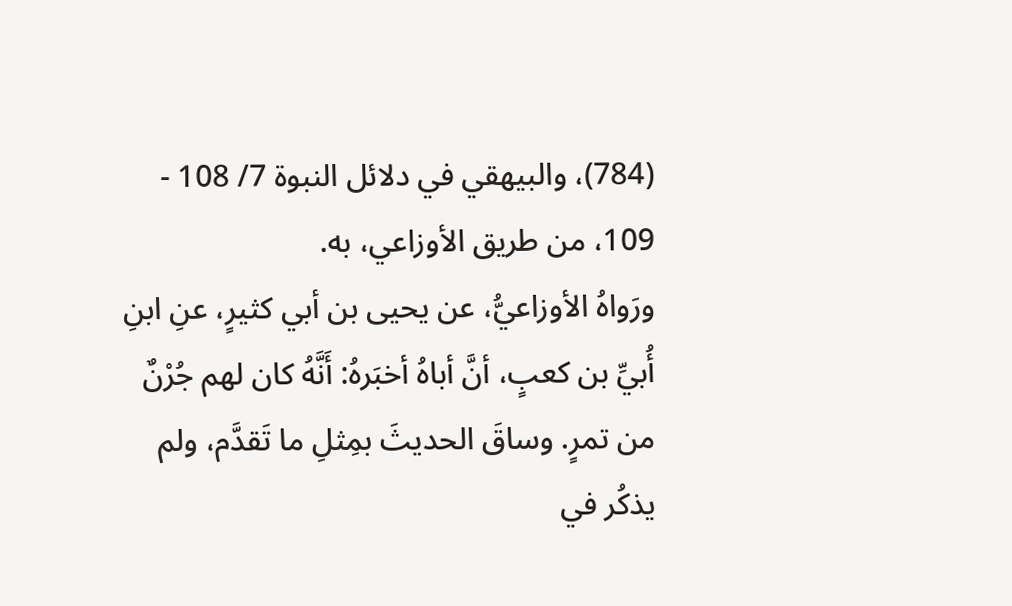(784)، والبيهقي في دلائل النبوة 7/ 108 - 109، من طريق الأوزاعي، به.
ورَواهُ الأوزاعيُّ، عن يحيى بن أبي كثيرٍ، عنِ ابنِ أُبيِّ بن كعبٍ، أنَّ أباهُ أخبَرهُ: أَنَّهُ كان لهم جُرْنٌ من تمرٍ. وساقَ الحديثَ بمِثلِ ما تَقدَّم، ولم يذكُر في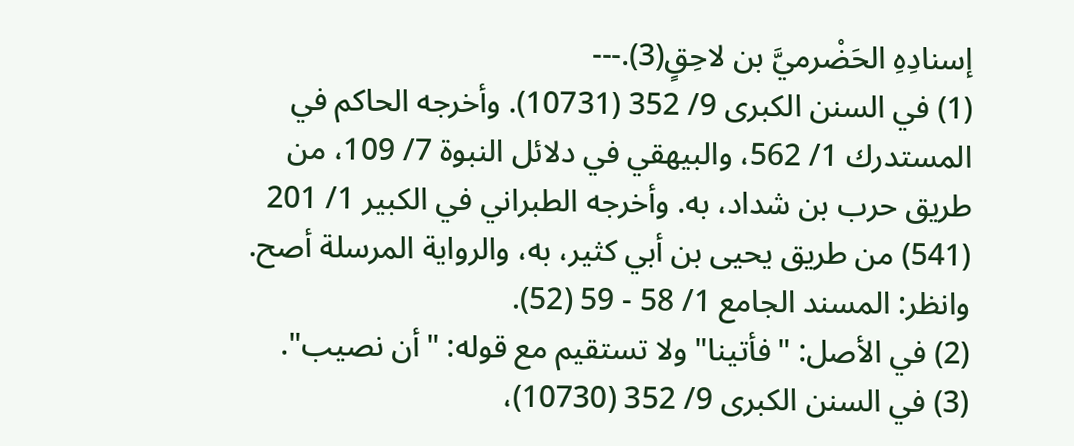إسنادِهِ الحَضْرميَّ بن لاحِقٍ(3).---
(1) في السنن الكبرى 9/ 352 (10731). وأخرجه الحاكم في المستدرك 1/ 562، والبيهقي في دلائل النبوة 7/ 109، من طريق حرب بن شداد، به. وأخرجه الطبراني في الكبير 1/ 201 (541) من طريق يحيى بن أبي كثير، به، والرواية المرسلة أصح. وانظر: المسند الجامع 1/ 58 - 59 (52).
(2) في الأصل: "فأتينا" ولا تستقيم مع قوله: "أن نصيب".
(3) في السنن الكبرى 9/ 352 (10730)،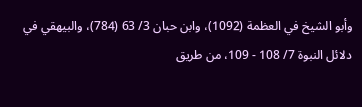وأبو الشيخ في العظمة (1092)، وابن حبان 3/ 63 (784)، والبيهقي في دلائل النبوة 7/ 108 - 109، من طريق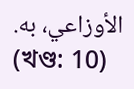الأوزاعي، به.
(খণ্ড: 10)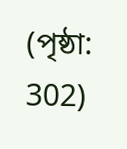(পৃষ্ঠা: 302)